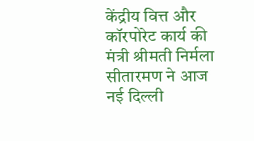केंद्रीय वित्त और कॉरपोरेट कार्य की मंत्री श्रीमती निर्मला सीतारमण ने आज नई दिल्ली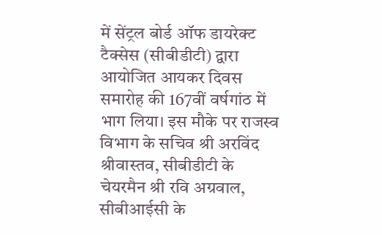में सेंट्रल बोर्ड ऑफ डायरेक्ट टैक्सेस (सीबीडीटी) द्वारा आयोजित आयकर दिवस समारोह की 167वीं वर्षगांठ में भाग लिया। इस मौके पर राजस्व विभाग के सचिव श्री अरविंद श्रीवास्तव, सीबीडीटी के चेयरमैन श्री रवि अग्रवाल, सीबीआईसी के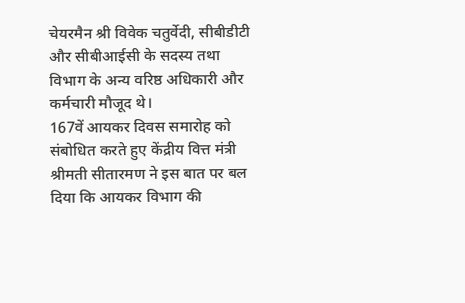चेयरमैन श्री विवेक चतुर्वेदी, सीबीडीटी और सीबीआईसी के सदस्य तथा विभाग के अन्य वरिष्ठ अधिकारी और कर्मचारी मौजूद थे।
167वें आयकर दिवस समारोह को संबोधित करते हुए केंद्रीय वित्त मंत्री श्रीमती सीतारमण ने इस बात पर बल दिया कि आयकर विभाग की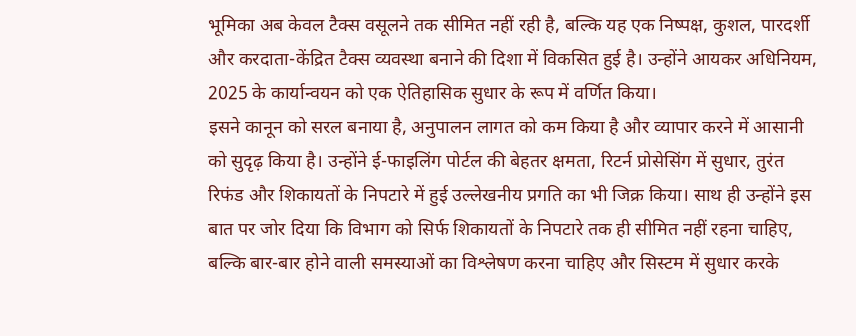भूमिका अब केवल टैक्स वसूलने तक सीमित नहीं रही है, बल्कि यह एक निष्पक्ष, कुशल, पारदर्शी और करदाता-केंद्रित टैक्स व्यवस्था बनाने की दिशा में विकसित हुई है। उन्होंने आयकर अधिनियम, 2025 के कार्यान्वयन को एक ऐतिहासिक सुधार के रूप में वर्णित किया।
इसने कानून को सरल बनाया है, अनुपालन लागत को कम किया है और व्यापार करने में आसानी को सुदृढ़ किया है। उन्होंने ई-फाइलिंग पोर्टल की बेहतर क्षमता, रिटर्न प्रोसेसिंग में सुधार, तुरंत रिफंड और शिकायतों के निपटारे में हुई उल्लेखनीय प्रगति का भी जिक्र किया। साथ ही उन्होंने इस बात पर जोर दिया कि विभाग को सिर्फ शिकायतों के निपटारे तक ही सीमित नहीं रहना चाहिए, बल्कि बार-बार होने वाली समस्याओं का विश्लेषण करना चाहिए और सिस्टम में सुधार करके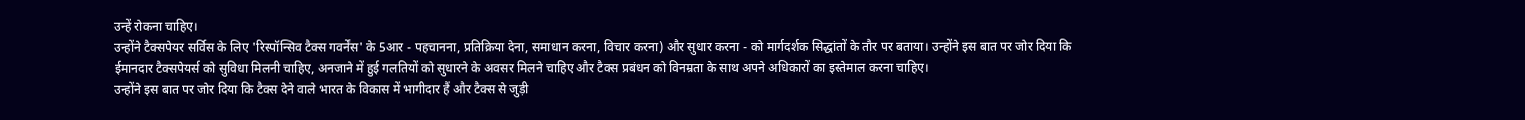उन्हें रोकना चाहिए।
उन्होंने टैक्सपेयर सर्विस के लिए 'रिस्पॉन्सिव टैक्स गवर्नेंस' के 5आर - पहचानना, प्रतिक्रिया देना, समाधान करना, विचार करना) और सुधार करना - को मार्गदर्शक सिद्धांतों के तौर पर बताया। उन्होंने इस बात पर जोर दिया कि ईमानदार टैक्सपेयर्स को सुविधा मिलनी चाहिए, अनजाने में हुई गलतियों को सुधारने के अवसर मिलने चाहिए और टैक्स प्रबंधन को विनम्रता के साथ अपने अधिकारों का इस्तेमाल करना चाहिए।
उन्होंने इस बात पर जोर दिया कि टैक्स देने वाले भारत के विकास में भागीदार हैं और टैक्स से जुड़ी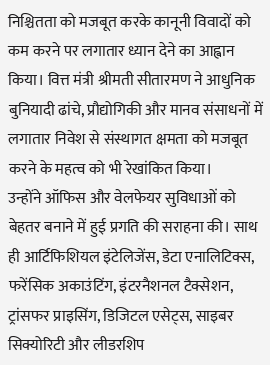निश्चितता को मजबूत करके कानूनी विवादों को कम करने पर लगातार ध्यान देने का आह्वान किया। वित्त मंत्री श्रीमती सीतारमण ने आधुनिक बुनियादी ढांचे, प्रौद्योगिकी और मानव संसाधनों में लगातार निवेश से संस्थागत क्षमता को मजबूत करने के महत्व को भी रेखांकित किया।
उन्होंने ऑफिस और वेलफेयर सुविधाओं को बेहतर बनाने में हुई प्रगति की सराहना की। साथ ही आर्टिफिशियल इंटेलिजेंस, डेटा एनालिटिक्स, फरेंसिक अकाउंटिंग, इंटरनैशनल टैक्सेशन, ट्रांसफर प्राइसिंग, डिजिटल एसेट्स, साइबर सिक्योरिटी और लीडरशिप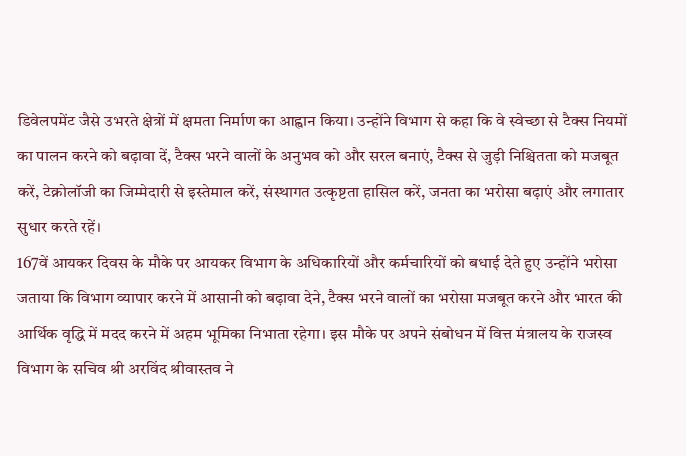डिवेलपमेंट जैसे उभरते क्षेत्रों में क्षमता निर्माण का आह्वान किया। उन्होंने विभाग से कहा कि वे स्वेच्छा से टैक्स नियमों का पालन करने को बढ़ावा दें, टैक्स भरने वालों के अनुभव को और सरल बनाएं, टैक्स से जुड़ी निश्चितता को मजबूत करें, टेक्नोलॉजी का जिम्मेदारी से इस्तेमाल करें, संस्थागत उत्कृष्टता हासिल करें, जनता का भरोसा बढ़ाएं और लगातार सुधार करते रहें।
167वें आयकर दिवस के मौके पर आयकर विभाग के अधिकारियों और कर्मचारियों को बधाई देते हुए उन्होंने भरोसा जताया कि विभाग व्यापार करने में आसानी को बढ़ावा देने, टैक्स भरने वालों का भरोसा मजबूत करने और भारत की आर्थिक वृद्धि में मदद करने में अहम भूमिका निभाता रहेगा। इस मौके पर अपने संबोधन में वित्त मंत्रालय के राजस्व विभाग के सचिव श्री अरविंद श्रीवास्तव ने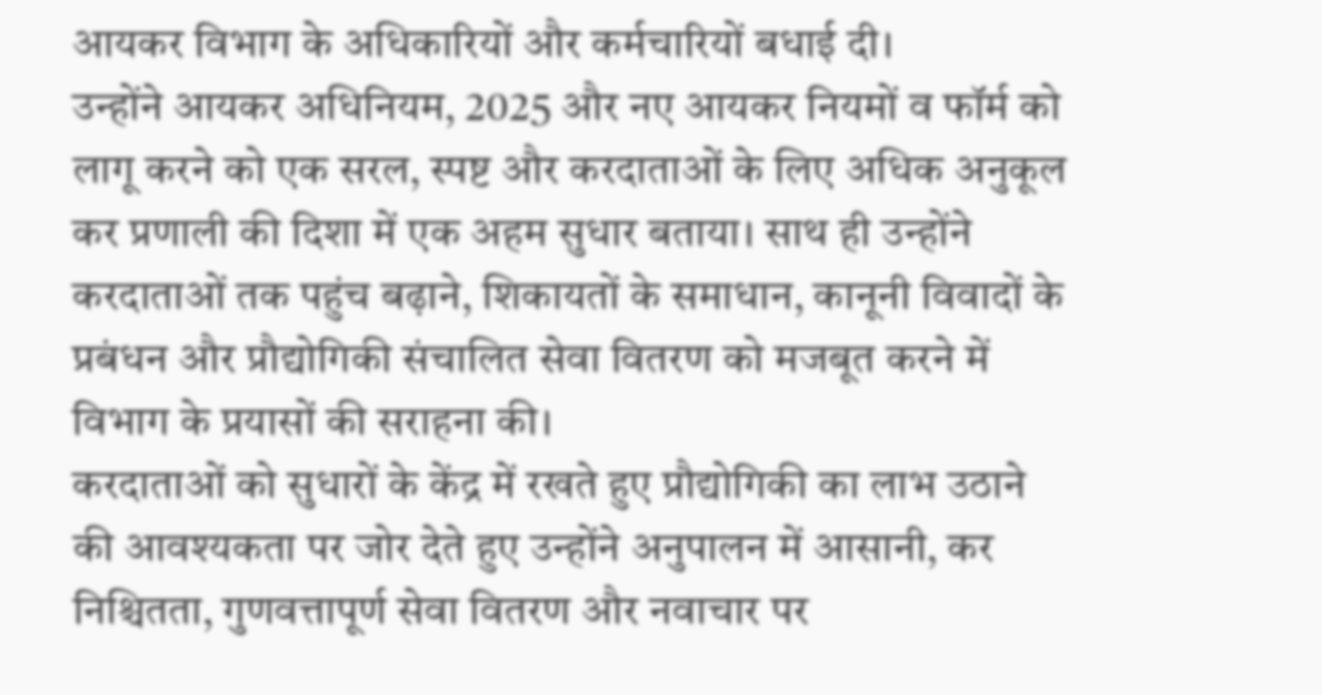आयकर विभाग के अधिकारियों और कर्मचारियों बधाई दी।
उन्होंने आयकर अधिनियम, 2025 और नए आयकर नियमों व फॉर्म को लागू करने को एक सरल, स्पष्ट और करदाताओं के लिए अधिक अनुकूल कर प्रणाली की दिशा में एक अहम सुधार बताया। साथ ही उन्होंने करदाताओं तक पहुंच बढ़ाने, शिकायतों के समाधान, कानूनी विवादों के प्रबंधन और प्रौद्योगिकी संचालित सेवा वितरण को मजबूत करने में विभाग के प्रयासों की सराहना की।
करदाताओं को सुधारों के केंद्र में रखते हुए प्रौद्योगिकी का लाभ उठाने की आवश्यकता पर जोर देते हुए उन्होंने अनुपालन में आसानी, कर निश्चितता, गुणवत्तापूर्ण सेवा वितरण और नवाचार पर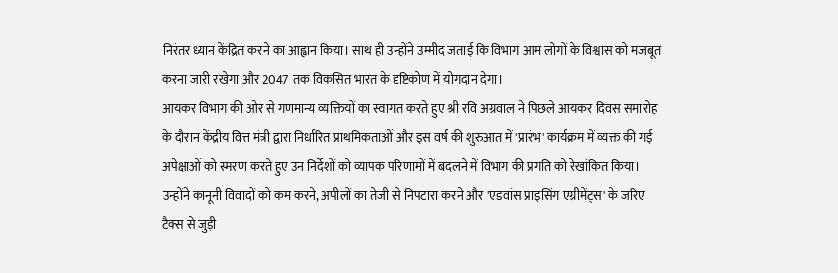निरंतर ध्यान केंद्रित करने का आह्वान किया। साथ ही उन्होंने उम्मीद जताई कि विभाग आम लोगों के विश्वास को मजबूत करना जारी रखेगा और 2047 तक विकसित भारत के दृष्टिकोण में योगदान देगा।
आयकर विभाग की ओर से गणमान्य व्यक्तियों का स्वागत करते हुए श्री रवि अग्रवाल ने पिछले आयकर दिवस समारोह के दौरान केंद्रीय वित्त मंत्री द्वारा निर्धारित प्राथमिकताओं और इस वर्ष की शुरुआत में 'प्रारंभ' कार्यक्रम में व्यक्त की गई अपेक्षाओं को स्मरण करते हुए उन निर्देशों को व्यापक परिणामों में बदलने में विभाग की प्रगति को रेखांकित किया।
उन्होंने कानूनी विवादों को कम करने, अपीलों का तेजी से निपटारा करने और 'एडवांस प्राइसिंग एग्रीमेंट्स' के जरिए टैक्स से जुड़ी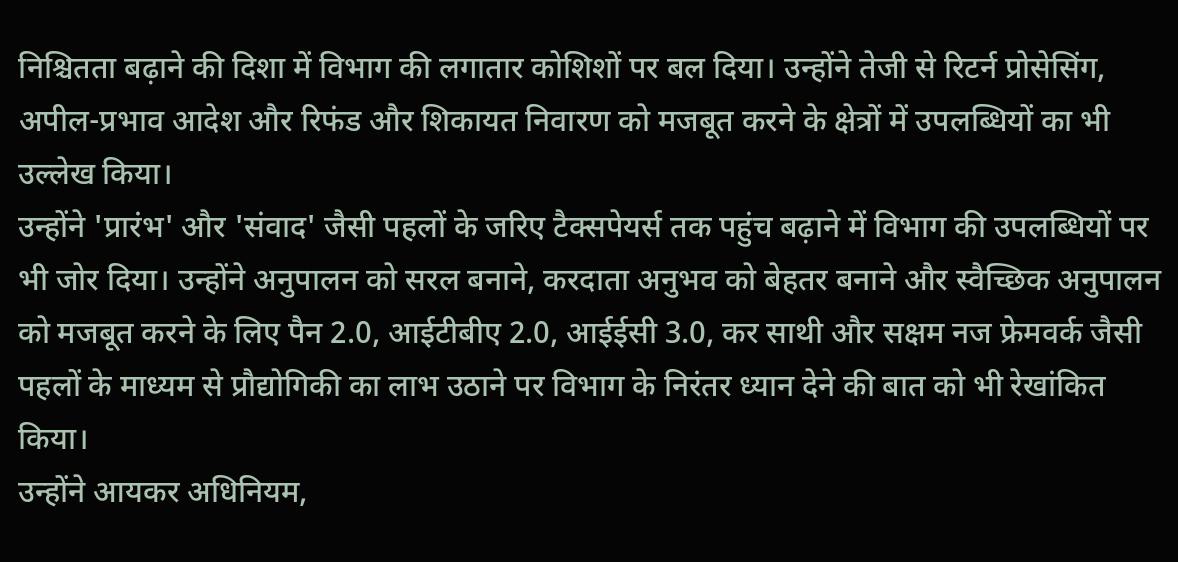निश्चितता बढ़ाने की दिशा में विभाग की लगातार कोशिशों पर बल दिया। उन्होंने तेजी से रिटर्न प्रोसेसिंग, अपील-प्रभाव आदेश और रिफंड और शिकायत निवारण को मजबूत करने के क्षेत्रों में उपलब्धियों का भी उल्लेख किया।
उन्होंने 'प्रारंभ' और 'संवाद' जैसी पहलों के जरिए टैक्सपेयर्स तक पहुंच बढ़ाने में विभाग की उपलब्धियों पर भी जोर दिया। उन्होंने अनुपालन को सरल बनाने, करदाता अनुभव को बेहतर बनाने और स्वैच्छिक अनुपालन को मजबूत करने के लिए पैन 2.0, आईटीबीए 2.0, आईईसी 3.0, कर साथी और सक्षम नज फ्रेमवर्क जैसी पहलों के माध्यम से प्रौद्योगिकी का लाभ उठाने पर विभाग के निरंतर ध्यान देने की बात को भी रेखांकित किया।
उन्होंने आयकर अधिनियम,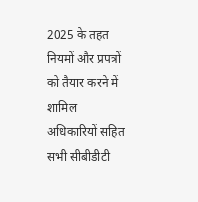2025 के तहत नियमों और प्रपत्रों को तैयार करने में शामिल अधिकारियों सहित सभी सीबीडीटी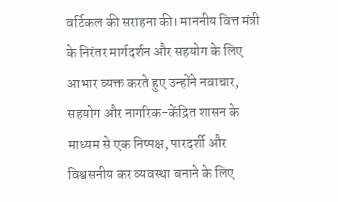वर्टिकल की सराहना की। माननीय वित्त मंत्री के निरंतर मार्गदर्शन और सहयोग के लिए आभार व्यक्त करते हुए उन्होंने नवाचार, सहयोग और नागरिक-केंद्रित शासन के माध्यम से एक निष्पक्ष, पारदर्शी और विश्वसनीय कर व्यवस्था बनाने के लिए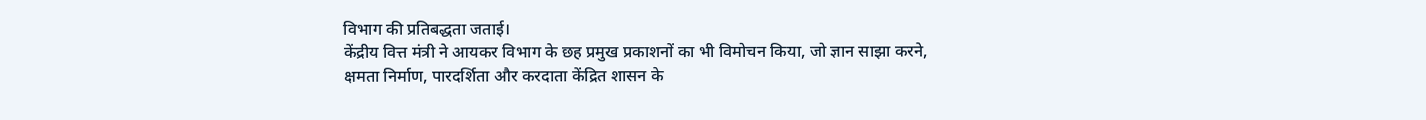विभाग की प्रतिबद्धता जताई।
केंद्रीय वित्त मंत्री ने आयकर विभाग के छह प्रमुख प्रकाशनों का भी विमोचन किया, जो ज्ञान साझा करने, क्षमता निर्माण, पारदर्शिता और करदाता केंद्रित शासन के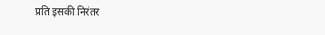प्रति इसकी निरंतर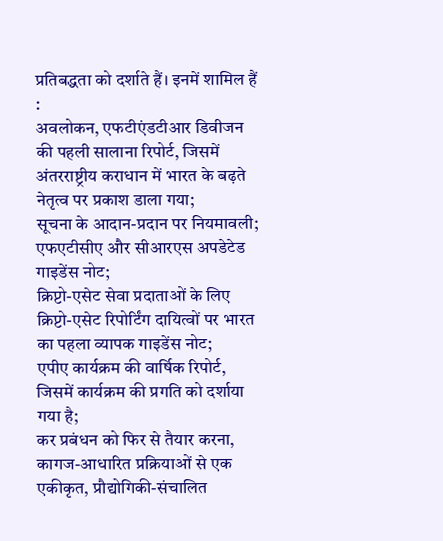प्रतिबद्धता को दर्शाते हैं। इनमें शामिल हैं :
अवलोकन, एफटीएंडटीआर डिवीजन की पहली सालाना रिपोर्ट, जिसमें अंतरराष्ट्रीय कराधान में भारत के बढ़ते नेतृत्व पर प्रकाश डाला गया;
सूचना के आदान-प्रदान पर नियमावली; एफएटीसीए और सीआरएस अपडेटेड गाइडेंस नोट;
क्रिप्टो-एसेट सेवा प्रदाताओं के लिए क्रिप्टो-एसेट रिपोर्टिंग दायित्वों पर भारत का पहला व्यापक गाइडेंस नोट;
एपीए कार्यक्रम की वार्षिक रिपोर्ट, जिसमें कार्यक्रम की प्रगति को दर्शाया गया है;
कर प्रबंधन को फिर से तैयार करना, कागज-आधारित प्रक्रियाओं से एक एकीकृत, प्रौद्योगिकी-संचालित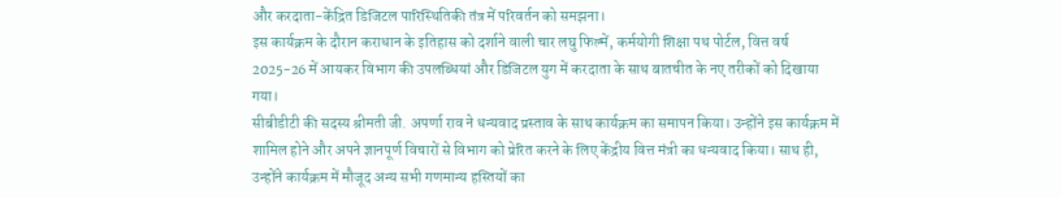और करदाता-केंद्रित डिजिटल पारिस्थितिकी तंत्र में परिवर्तन को समझना।
इस कार्यक्रम के दौरान कराधान के इतिहास को दर्शाने वाली चार लघु फिल्में, कर्मयोगी शिक्षा पथ पोर्टल, वित्त वर्ष 2025-26 में आयकर विभाग की उपलब्धियां और डिजिटल युग में करदाता के साथ बातचीत के नए तरीकों को दिखाया गया।
सीबीडीटी की सदस्य श्रीमती जी. अपर्णा राव ने धन्यवाद प्रस्ताव के साथ कार्यक्रम का समापन किया। उन्होंने इस कार्यक्रम में शामिल होने और अपने ज्ञानपूर्ण विचारों से विभाग को प्रेरित करने के लिए केंद्रीय वित्त मंत्री का धन्यवाद किया। साथ ही, उन्होंने कार्यक्रम में मौजूद अन्य सभी गणमान्य हस्तियों का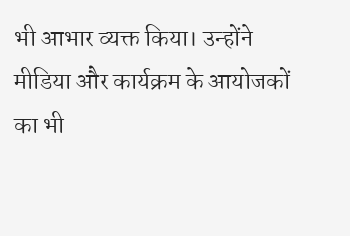भी आभार व्यक्त किया। उन्होंने मीडिया और कार्यक्रम के आयोजकों का भी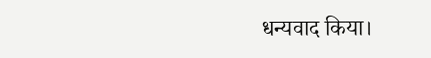धन्यवाद किया।